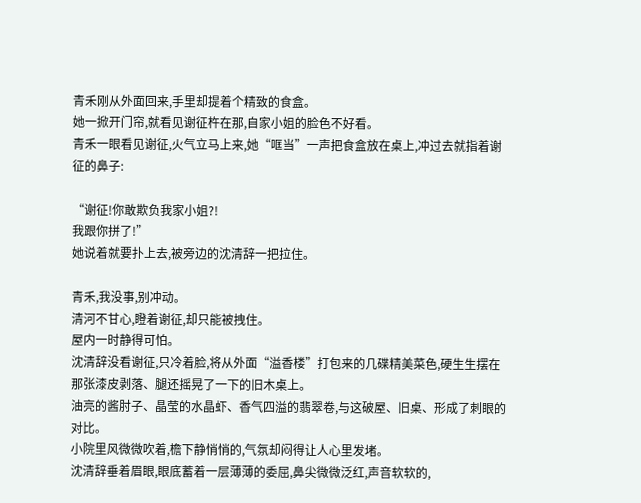青禾刚从外面回来,手里却提着个精致的食盒。
她一掀开门帘,就看见谢征杵在那,自家小姐的脸色不好看。
青禾一眼看见谢征,火气立马上来,她“哐当”一声把食盒放在桌上,冲过去就指着谢征的鼻子:

“谢征!你敢欺负我家小姐?!
我跟你拼了!”
她说着就要扑上去,被旁边的沈清辞一把拉住。

青禾,我没事,别冲动。
清河不甘心,瞪着谢征,却只能被拽住。
屋内一时静得可怕。
沈清辞没看谢征,只冷着脸,将从外面“溢香楼”打包来的几碟精美菜色,硬生生摆在那张漆皮剥落、腿还摇晃了一下的旧木桌上。
油亮的酱肘子、晶莹的水晶虾、香气四溢的翡翠卷,与这破屋、旧桌、形成了刺眼的对比。
小院里风微微吹着,檐下静悄悄的,气氛却闷得让人心里发堵。
沈清辞垂着眉眼,眼底蓄着一层薄薄的委屈,鼻尖微微泛红,声音软软的,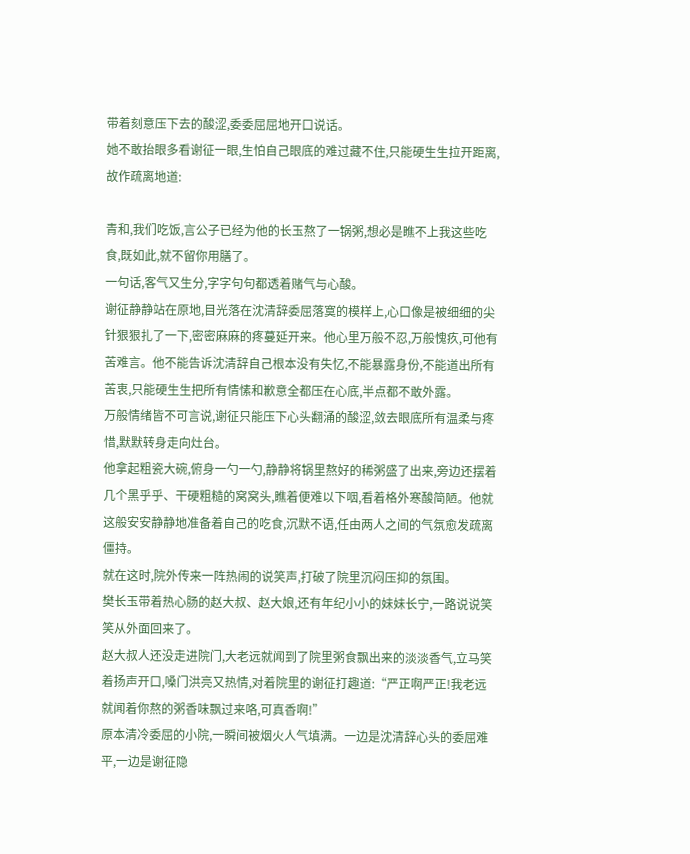带着刻意压下去的酸涩,委委屈屈地开口说话。
她不敢抬眼多看谢征一眼,生怕自己眼底的难过藏不住,只能硬生生拉开距离,故作疏离地道:

青和,我们吃饭,言公子已经为他的长玉熬了一锅粥,想必是瞧不上我这些吃食,既如此,就不留你用膳了。
一句话,客气又生分,字字句句都透着赌气与心酸。
谢征静静站在原地,目光落在沈清辞委屈落寞的模样上,心口像是被细细的尖针狠狠扎了一下,密密麻麻的疼蔓延开来。他心里万般不忍,万般愧疚,可他有苦难言。他不能告诉沈清辞自己根本没有失忆,不能暴露身份,不能道出所有苦衷,只能硬生生把所有情愫和歉意全都压在心底,半点都不敢外露。
万般情绪皆不可言说,谢征只能压下心头翻涌的酸涩,敛去眼底所有温柔与疼惜,默默转身走向灶台。
他拿起粗瓷大碗,俯身一勺一勺,静静将锅里熬好的稀粥盛了出来,旁边还摆着几个黑乎乎、干硬粗糙的窝窝头,瞧着便难以下咽,看着格外寒酸简陋。他就这般安安静静地准备着自己的吃食,沉默不语,任由两人之间的气氛愈发疏离僵持。
就在这时,院外传来一阵热闹的说笑声,打破了院里沉闷压抑的氛围。
樊长玉带着热心肠的赵大叔、赵大娘,还有年纪小小的妹妹长宁,一路说说笑笑从外面回来了。
赵大叔人还没走进院门,大老远就闻到了院里粥食飘出来的淡淡香气,立马笑着扬声开口,嗓门洪亮又热情,对着院里的谢征打趣道:“严正啊严正!我老远就闻着你熬的粥香味飘过来咯,可真香啊!”
原本清冷委屈的小院,一瞬间被烟火人气填满。一边是沈清辞心头的委屈难平,一边是谢征隐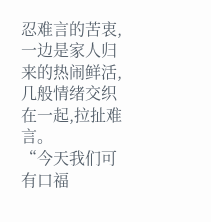忍难言的苦衷,一边是家人归来的热闹鲜活,几般情绪交织在一起,拉扯难言。
“今天我们可有口福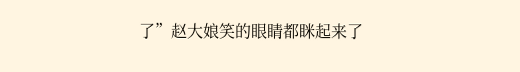了”赵大娘笑的眼睛都眯起来了